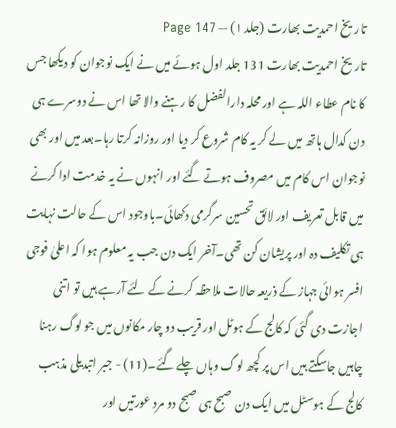تاریخ احمدیت بھارت (جلد ۱) — Page 147
تاریخ احمدیت بھارت 131 جلد اول ہوئے میں نے ایک نوجوان کو دیکھا جس کا نام عطاء اللہ ہے اور محلہ دارالفضل کا رہنے والا تھا اس نے دوسرے ہی دن کدال ہاتھ میں لے کر یہ کام شروع کر دیا اور روزانہ کرتا رہا۔بعد میں اور بھی نوجوان اس کام میں مصروف ہوتے گئے اور انہوں نے یہ خدمت ادا کرنے میں قابل تعریف اور لائق تحسین سرگرمی دکھائی۔باوجود اس کے حالت نہایت ہی تکلیف دہ اور پریشان کن تھی۔آخر ایک دن جب یہ معلوم ہوا کہ اعلیٰ فوجی افسر ہوائی جہاز کے ذریعہ حالات ملاحظہ کرنے کے لئے آرہے ہیں تو اتنی اجازت دی گئی کہ کالج کے ہوٹل اور قریب دو چار مکانوں میں جو لوگ رہنا چاہیں جاسکتے ہیں اس پر کچھ لوگ وہاں چلے گئے۔(11) - جبر اتبدیلی مذہب کالج کے ہوسٹل میں ایک دن صبح ہی صبح دو مرد عورتیں اور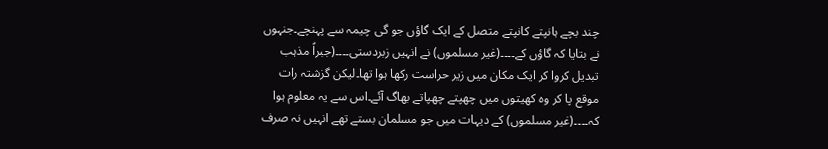چند بچے ہانپتے کانپتے متصل کے ایک گاؤں جو گی چیمہ سے پہنچے۔جنہوں نے بتایا کہ گاؤں کے۔۔۔۔(غیر مسلموں) نے انہیں زبردستی۔۔۔۔(جبراً مذہب تبدیل کروا کر ایک مکان میں زیر حراست رکھا ہوا تھا۔لیکن گزشتہ رات موقع پا کر وہ کھیتوں میں چھپتے چھپاتے بھاگ آئے۔اس سے یہ معلوم ہوا کہ۔۔۔۔(غیر مسلموں) کے دیہات میں جو مسلمان بستے تھے انہیں نہ صرف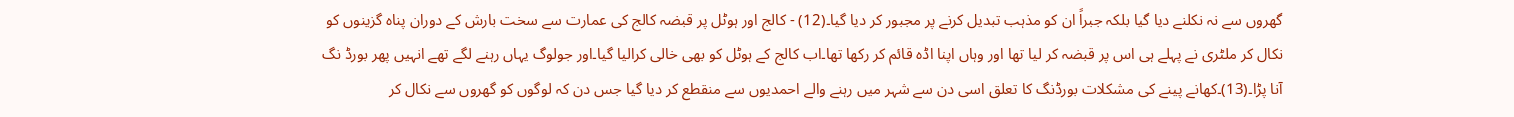گھروں سے نہ نکلنے دیا گیا بلکہ جبراً ان کو مذہب تبدیل کرنے پر مجبور کر دیا گیا۔(12) - کالج اور ہوٹل پر قبضہ کالج کی عمارت سے سخت بارش کے دوران پناہ گزینوں کو نکال کر ملٹری نے پہلے ہی اس پر قبضہ کر لیا تھا اور وہاں اپنا اڈہ قائم کر رکھا تھا۔اب کالج کے ہوٹل کو بھی خالی کرالیا گیا۔اور جولوگ یہاں رہنے لگے تھے انہیں پھر بورڈ نگ آنا پڑا۔(13)۔کھانے پینے کی مشکلات بورڈنگ کا تعلق اسی دن سے شہر میں رہنے والے احمدیوں سے منقطع کر دیا گیا جس دن کہ لوگوں کو گھروں سے نکال کر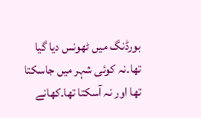بورڈنگ میں ٹھونس دیا گیا تھا۔نہ کوئی شہر میں جاسکتا تھا اور نہ آسکتا تھا۔کھانے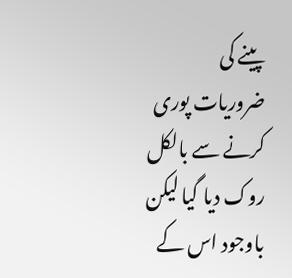پینے کی ضروریات پوری کرنے سے بالکل روک دیا گیا لیکن باوجود اس کے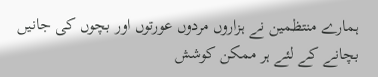ہمارے منتظمین نے ہزاروں مردوں عورتوں اور بچوں کی جانیں بچانے کے لئے ہر ممکن کوشش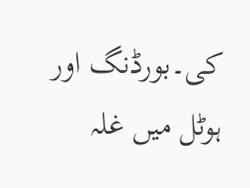کی۔بورڈنگ اور ہوٹل میں غلہ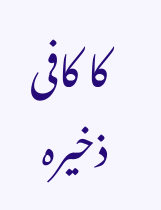کا کافی ذخیرہ